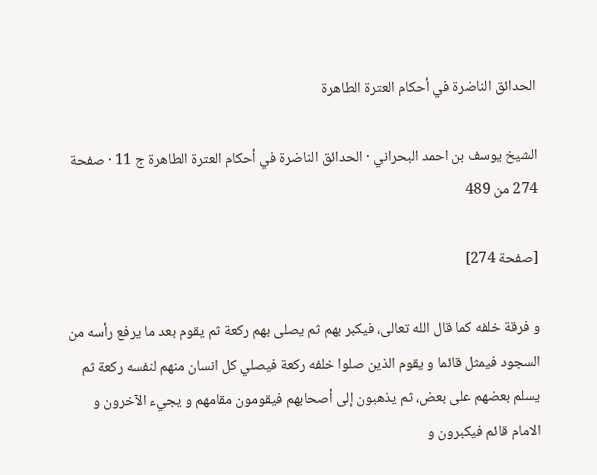الحدائق الناضرة في أحكام العترة الطاهرة

الشيخ يوسف بن احمد البحراني · الحدائق الناضرة في أحكام العترة الطاهرة ج 11 · صفحة 274 من 489

[صفحة 274]

و فرقة خلفه كما قال الله تعالى، فيكبر بهم ثم يصلى بهم ركعة ثم يقوم بعد ما يرفع رأسه من السجود فيمثل قائما و يقوم الذين صلوا خلفه ركعة فيصلي كل انسان منهم لنفسه ركعة ثم يسلم بعضهم على بعض، ثم يذهبون إلى أصحابهم فيقومون مقامهم و يجيء الآخرون و الامام قائم فيكبرون و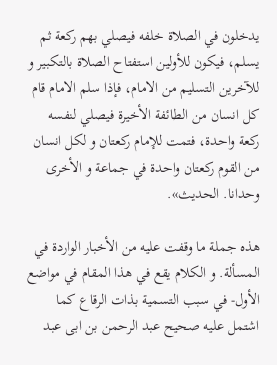يدخلون في الصلاة خلفه فيصلي بهم ركعة ثم يسلم، فيكون للأولين استفتاح الصلاة بالتكبير و للآخرين التسليم من الامام، فإذا سلم الامام قام كل انسان من الطائفة الأخيرة فيصلي لنفسه ركعة واحدة، فتمت للإمام ركعتان و لكل انسان من القوم ركعتان واحدة في جماعة و الأخرى وحدانا. الحديث».

هذه جملة ما وقفت عليه من الأخبار الواردة في المسألة. و الكلام يقع في هذا المقام في مواضع الأول- في سبب التسمية بذات الرقاع كما اشتمل عليه صحيح عبد الرحمن بن ابى عبد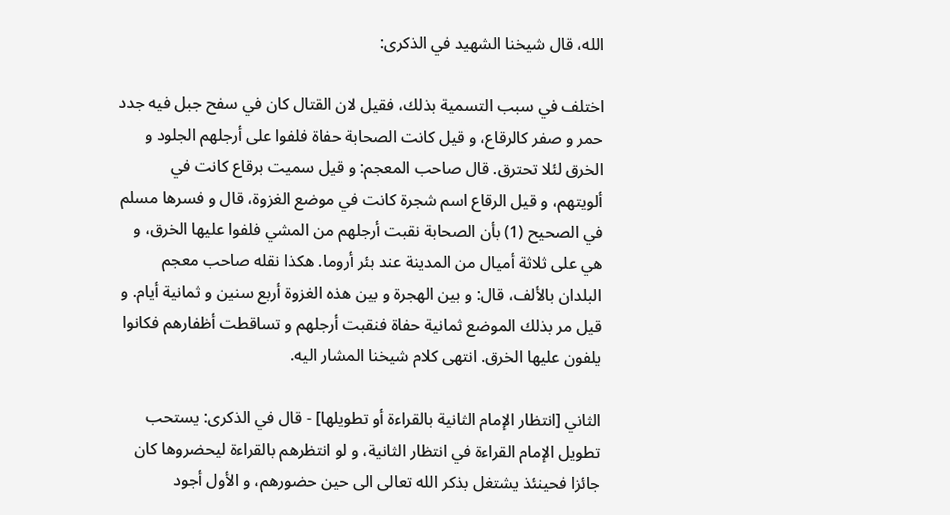الله، قال شيخنا الشهيد في الذكرى:

اختلف في سبب التسمية بذلك، فقيل لان القتال كان في سفح جبل فيه جدد حمر و صفر كالرقاع، و قيل كانت الصحابة حفاة فلفوا على أرجلهم الجلود و الخرق لئلا تحترق. قال صاحب المعجم: و قيل سميت برقاع كانت في ألويتهم، و قيل الرقاع اسم شجرة كانت في موضع الغزوة، قال و فسرها مسلم في الصحيح (1) بأن الصحابة نقبت أرجلهم من المشي فلفوا عليها الخرق، و هي على ثلاثة أميال من المدينة عند بئر أروما. هكذا نقله صاحب معجم البلدان بالألف، قال: و بين الهجرة و بين هذه الغزوة أربع سنين و ثمانية أيام. و قيل مر بذلك الموضع ثمانية حفاة فنقبت أرجلهم و تساقطت أظفارهم فكانوا يلفون عليها الخرق. انتهى كلام شيخنا المشار اليه.

الثاني [انتظار الإمام الثانية بالقراءة أو تطويلها] - قال في الذكرى: يستحب تطويل الإمام القراءة في انتظار الثانية، و لو انتظرهم بالقراءة ليحضروها كان جائزا فحينئذ يشتغل بذكر الله تعالى الى حين حضورهم، و الأول أجود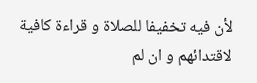لأن فيه تخفيفا للصلاة و قراءة كافية لاقتدائهم و ان لم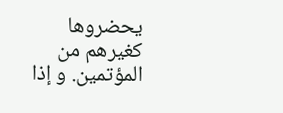يحضروها كغيرهم من المؤتمين. و إذا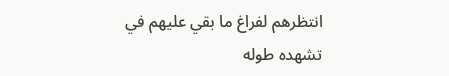انتظرهم لفراغ ما بقي عليهم في تشهده طوله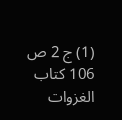(1) ج 2 ص 106 كتاب الغزوات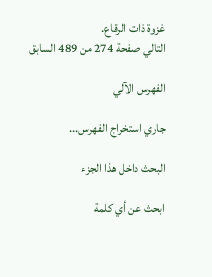غزوة ذات الرقاع.
التالي صفحة 274 من 489 السابق

الفهرس الآلي

جاري استخراج الفهرس...

البحث داخل هذا الجزء

ابحث عن أي كلمة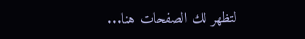لتظهر لك الصفحات هنا...